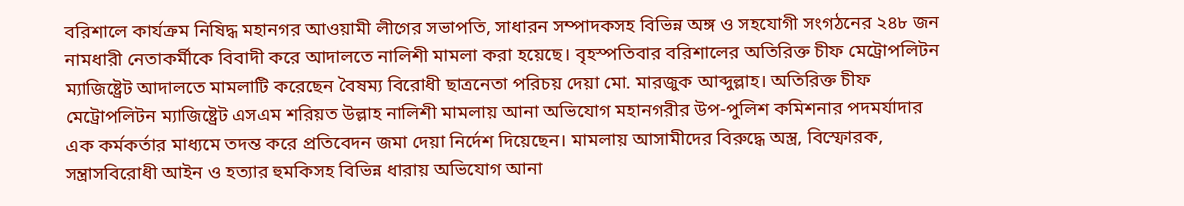বরিশালে কার্যক্রম নিষিদ্ধ মহানগর আওয়ামী লীগের সভাপতি, সাধারন সম্পাদকসহ বিভিন্ন অঙ্গ ও সহযোগী সংগঠনের ২৪৮ জন নামধারী নেতাকর্মীকে বিবাদী করে আদালতে নালিশী মামলা করা হয়েছে। বৃহস্পতিবার বরিশালের অতিরিক্ত চীফ মেট্রোপলিটন ম্যাজিষ্ট্রেট আদালতে মামলাটি করেছেন বৈষম্য বিরোধী ছাত্রনেতা পরিচয় দেয়া মো. মারজুক আব্দুল্লাহ। অতিরিক্ত চীফ মেট্রোপলিটন ম্যাজিষ্ট্রেট এসএম শরিয়ত উল্লাহ নালিশী মামলায় আনা অভিযোগ মহানগরীর উপ-পুলিশ কমিশনার পদমর্যাদার এক কর্মকর্তার মাধ্যমে তদন্ত করে প্রতিবেদন জমা দেয়া নির্দেশ দিয়েছেন। মামলায় আসামীদের বিরুদ্ধে অস্ত্র, বিস্ফোরক, সন্ত্রাসবিরোধী আইন ও হত্যার হুমকিসহ বিভিন্ন ধারায় অভিযোগ আনা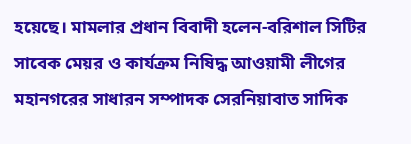হয়েছে। মামলার প্রধান বিবাদী হলেন-বরিশাল সিটির সাবেক মেয়র ও কার্যক্রম নিষিদ্ধ আওয়ামী লীগের মহানগরের সাধারন সম্পাদক সেরনিয়াবাত সাদিক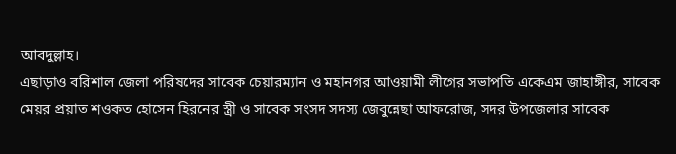আবদুল্লাহ।
এছাড়াও বরিশাল জেলা পরিষদের সাবেক চেয়ারম্যান ও মহানগর আওয়ামী লীগের সভাপতি একেএম জাহাঙ্গীর, সাবেক মেয়র প্রয়াত শওকত হোসেন হিরনের স্ত্রী ও সাবেক সংসদ সদস্য জেবুন্নেছা আফরোজ, সদর উপজেলার সাবেক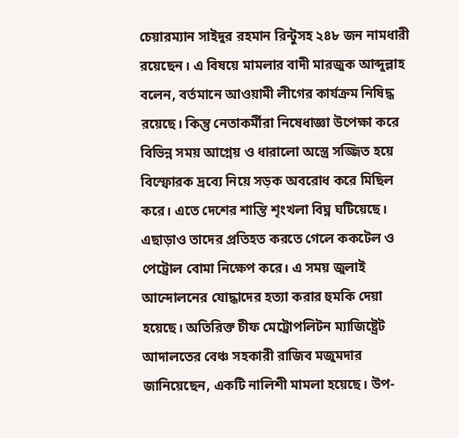চেয়ারম্যান সাইদুর রহমান রিন্টুসহ ২৪৮ জন নামধারী রয়েছেন। এ বিষয়ে মামলার বাদী মারজুক আব্দুল্লাহ বলেন, বর্তমানে আওয়ামী লীগের কার্যক্রম নিষিদ্ধ রয়েছে। কিন্তু নেতাকর্মীরা নিষেধাজ্ঞা উপেক্ষা করে বিভিন্ন সময় আগ্নেয় ও ধারালো অস্ত্রে সজ্জিত হয়ে বিস্ফোরক দ্রব্যে নিয়ে সড়ক অবরোধ করে মিছিল করে। এতে দেশের শান্তি শৃংখলা বিঘ্ন ঘটিয়েছে। এছাড়াও তাদের প্রতিহত করতে গেলে ককটেল ও পেট্রোল বোমা নিক্ষেপ করে। এ সময় জুলাই আন্দোলনের যোদ্ধাদের হত্যা করার হুমকি দেয়া হয়েছে। অতিরিক্ত চীফ মেট্রোপলিটন ম্যাজিষ্ট্রেট আদালতের বেঞ্চ সহকারী রাজিব মজুমদার জানিয়েছেন, একটি নালিশী মামলা হয়েছে। উপ-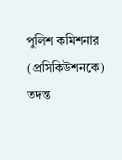পুলিশ কমিশনার (প্রসিকিউশনকে) তদন্ত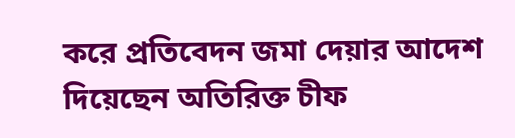করে প্রতিবেদন জমা দেয়ার আদেশ দিয়েছেন অতিরিক্ত চীফ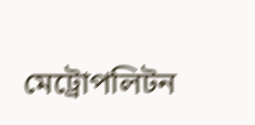মেট্রোপলিটন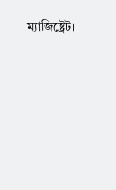ম্যাজিষ্ট্রেট।